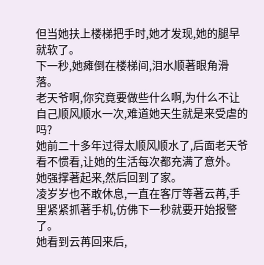但当她扶上楼梯把手时,她才发现,她的腿早就软了。
下一秒,她瘫倒在楼梯间,泪水顺著眼角滑落。
老天爷啊,你究竟要做些什么啊,为什么不让自己顺风顺水一次,难道她天生就是来受虐的吗?
她前二十多年过得太顺风顺水了,后面老天爷看不惯看,让她的生活每次都充满了意外。
她强撑著起来,然后回到了家。
凌岁岁也不敢休息,一直在客厅等著云苒,手里紧紧抓著手机,仿佛下一秒就要开始报警了。
她看到云苒回来后,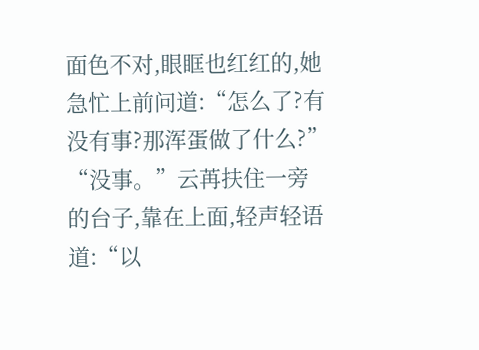面色不对,眼眶也红红的,她急忙上前问道:“怎么了?有没有事?那浑蛋做了什么?”
“没事。”云苒扶住一旁的台子,靠在上面,轻声轻语道:“以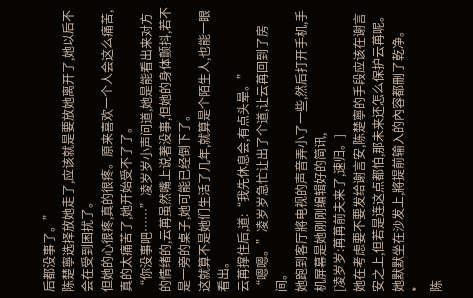后都没事了。”
陈楚寧选择放她走了,应该就是要放她离开了,她以后不会在受到困扰了。
但她的心很疼,真的很疼。原来喜欢一个人会这么痛苦,真的太痛苦了,她开始受不了了。
“你没事吧……”凌岁岁小声问道,她是能看出来对方的情绪的,云苒虽然嘴上说著没事,但她的身体颤抖,若不是一旁的桌子,她可能已经倒下了。
这就算不是她们生活了几年,就算是个陌生人,也能一眼看出。
云苒撑住后,道:“我先休息会,有点头晕。”
“嗯嗯。”凌岁岁急忙让出了个道,让云苒回到了房间。
她跑到客厅將电视的声音弄小了一些,然后打开手机,手机屏幕是她刚刚编辑好的简讯,
[凌岁岁:苒苒前夫来了,速归。]
她在考虑要不要发给谢言安,陈楚寧的手段应该在谢言安之上,但若是连这点都怕,那未来还怎么保护云苒呢。
她默默坐在沙发上,將提前输入的內容都刪了乾净。
*
陈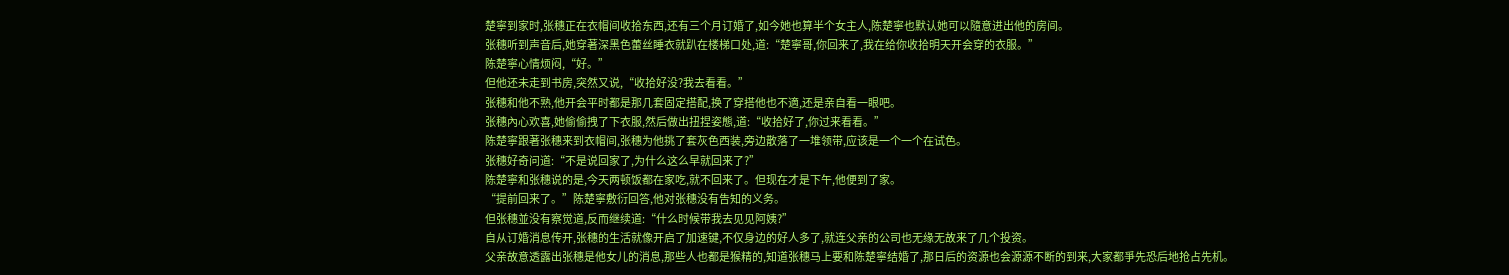楚寧到家时,张穗正在衣帽间收拾东西,还有三个月订婚了,如今她也算半个女主人,陈楚寧也默认她可以隨意进出他的房间。
张穗听到声音后,她穿著深黑色蕾丝睡衣就趴在楼梯口处,道:“楚寧哥,你回来了,我在给你收拾明天开会穿的衣服。”
陈楚寧心情烦闷,“好。”
但他还未走到书房,突然又说,“收拾好没?我去看看。”
张穗和他不熟,他开会平时都是那几套固定搭配,换了穿搭他也不適,还是亲自看一眼吧。
张穗內心欢喜,她偷偷拽了下衣服,然后做出扭捏姿態,道:“收拾好了,你过来看看。”
陈楚寧跟著张穗来到衣帽间,张穗为他挑了套灰色西装,旁边散落了一堆领带,应该是一个一个在试色。
张穗好奇问道:“不是说回家了,为什么这么早就回来了?”
陈楚寧和张穗说的是,今天两顿饭都在家吃,就不回来了。但现在才是下午,他便到了家。
“提前回来了。”陈楚寧敷衍回答,他对张穗没有告知的义务。
但张穗並没有察觉道,反而继续道:“什么时候带我去见见阿姨?”
自从订婚消息传开,张穗的生活就像开启了加速键,不仅身边的好人多了,就连父亲的公司也无缘无故来了几个投资。
父亲故意透露出张穗是他女儿的消息,那些人也都是猴精的,知道张穗马上要和陈楚寧结婚了,那日后的资源也会源源不断的到来,大家都爭先恐后地抢占先机。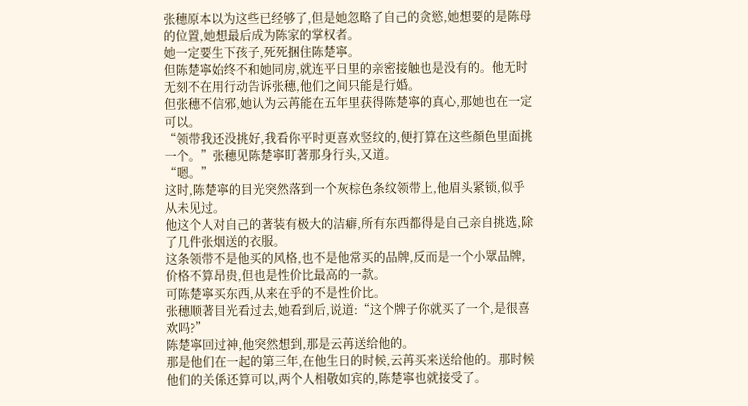张穗原本以为这些已经够了,但是她忽略了自己的贪慾,她想要的是陈母的位置,她想最后成为陈家的掌权者。
她一定要生下孩子,死死捆住陈楚寧。
但陈楚寧始终不和她同房,就连平日里的亲密接触也是没有的。他无时无刻不在用行动告诉张穗,他们之间只能是行婚。
但张穗不信邪,她认为云苒能在五年里获得陈楚寧的真心,那她也在一定可以。
“领带我还没挑好,我看你平时更喜欢竖纹的,便打算在这些顏色里面挑一个。”张穗见陈楚寧盯著那身行头,又道。
“嗯。”
这时,陈楚寧的目光突然落到一个灰棕色条纹领带上,他眉头紧锁,似乎从未见过。
他这个人对自己的著装有极大的洁癖,所有东西都得是自己亲自挑选,除了几件张烟送的衣服。
这条领带不是他买的风格,也不是他常买的品牌,反而是一个小眾品牌,价格不算昂贵,但也是性价比最高的一款。
可陈楚寧买东西,从来在乎的不是性价比。
张穗顺著目光看过去,她看到后,说道:“这个牌子你就买了一个,是很喜欢吗?”
陈楚寧回过神,他突然想到,那是云苒送给他的。
那是他们在一起的第三年,在他生日的时候,云苒买来送给他的。那时候他们的关係还算可以,两个人相敬如宾的,陈楚寧也就接受了。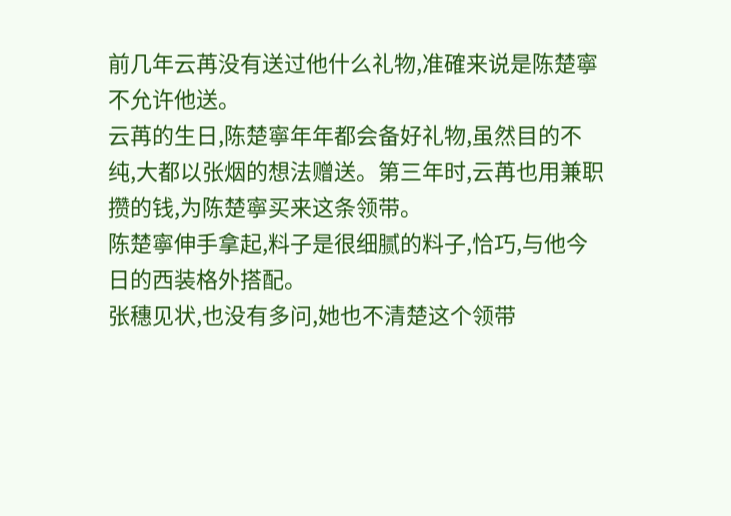前几年云苒没有送过他什么礼物,准確来说是陈楚寧不允许他送。
云苒的生日,陈楚寧年年都会备好礼物,虽然目的不纯,大都以张烟的想法赠送。第三年时,云苒也用兼职攒的钱,为陈楚寧买来这条领带。
陈楚寧伸手拿起,料子是很细腻的料子,恰巧,与他今日的西装格外搭配。
张穗见状,也没有多问,她也不清楚这个领带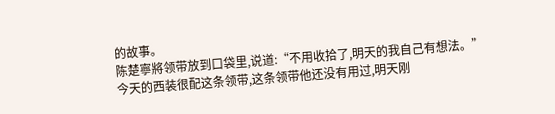的故事。
陈楚寧將领带放到口袋里,说道:“不用收拾了,明天的我自己有想法。”
今天的西装很配这条领带,这条领带他还没有用过,明天刚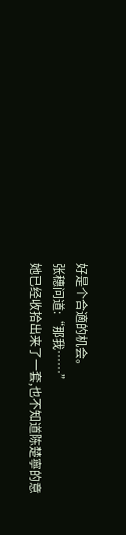好是个合適的机会。
张穗问道:“那我……”
她已经收拾出来了一套,也不知道陈楚寧的意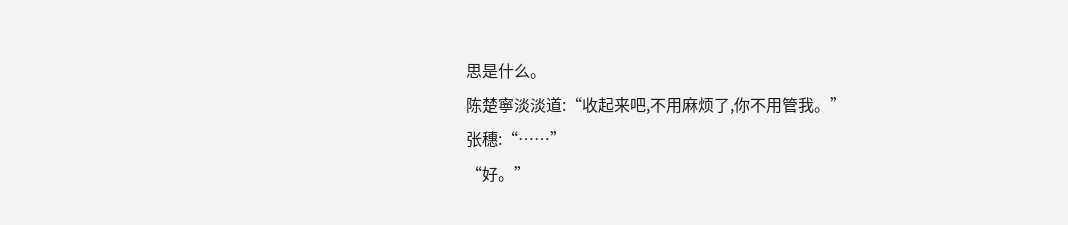思是什么。
陈楚寧淡淡道:“收起来吧,不用麻烦了,你不用管我。”
张穗:“……”
“好。”